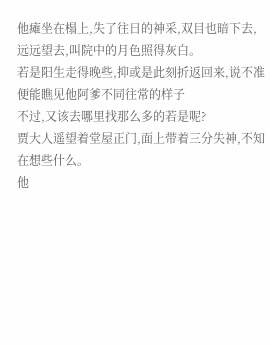他瘫坐在榻上,失了往日的神采,双目也暗下去,远远望去,叫院中的月色照得灰白。
若是阳生走得晚些,抑或是此刻折返回来,说不准便能瞧见他阿爹不同往常的样子
不过,又该去哪里找那么多的若是呢?
贾大人遥望着堂屋正门,面上带着三分失神,不知在想些什么。
他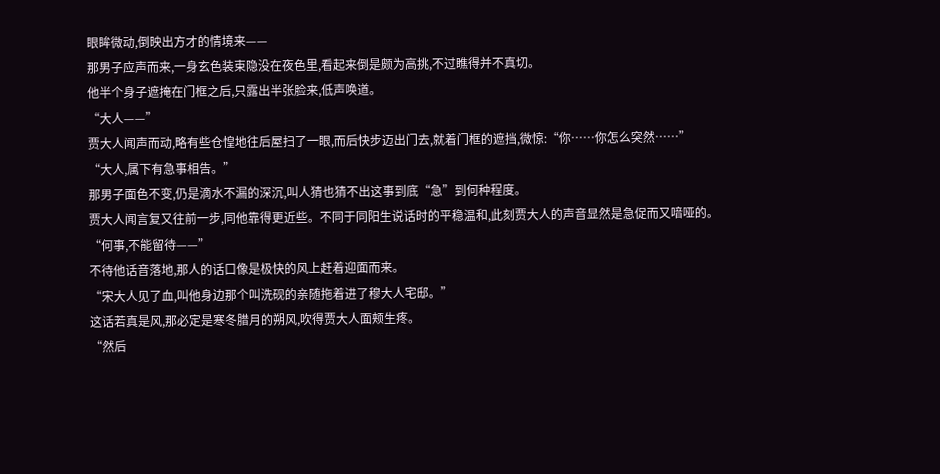眼眸微动,倒映出方才的情境来——
那男子应声而来,一身玄色装束隐没在夜色里,看起来倒是颇为高挑,不过瞧得并不真切。
他半个身子遮掩在门框之后,只露出半张脸来,低声唤道。
“大人——”
贾大人闻声而动,略有些仓惶地往后屋扫了一眼,而后快步迈出门去,就着门框的遮挡,微惊:“你……你怎么突然……”
“大人,属下有急事相告。”
那男子面色不变,仍是滴水不漏的深沉,叫人猜也猜不出这事到底“急”到何种程度。
贾大人闻言复又往前一步,同他靠得更近些。不同于同阳生说话时的平稳温和,此刻贾大人的声音显然是急促而又喑哑的。
“何事,不能留待——”
不待他话音落地,那人的话口像是极快的风上赶着迎面而来。
“宋大人见了血,叫他身边那个叫洗砚的亲随拖着进了穆大人宅邸。”
这话若真是风,那必定是寒冬腊月的朔风,吹得贾大人面颊生疼。
“然后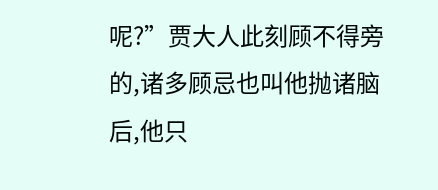呢?”贾大人此刻顾不得旁的,诸多顾忌也叫他抛诸脑后,他只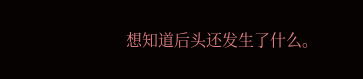想知道后头还发生了什么。